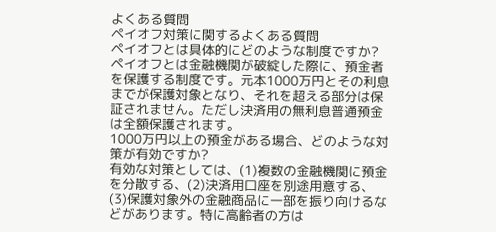よくある質問
ペイオフ対策に関するよくある質問
ペイオフとは具体的にどのような制度ですか?
ペイオフとは金融機関が破綻した際に、預金者を保護する制度です。元本1000万円とその利息までが保護対象となり、それを超える部分は保証されません。ただし決済用の無利息普通預金は全額保護されます。
1000万円以上の預金がある場合、どのような対策が有効ですか?
有効な対策としては、(1)複数の金融機関に預金を分散する、(2)決済用口座を別途用意する、(3)保護対象外の金融商品に一部を振り向けるなどがあります。特に高齢者の方は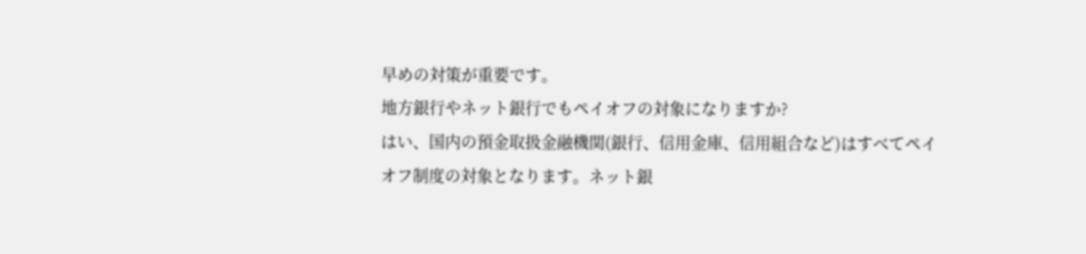早めの対策が重要です。
地方銀行やネット銀行でもペイオフの対象になりますか?
はい、国内の預金取扱金融機関(銀行、信用金庫、信用組合など)はすべてペイオフ制度の対象となります。ネット銀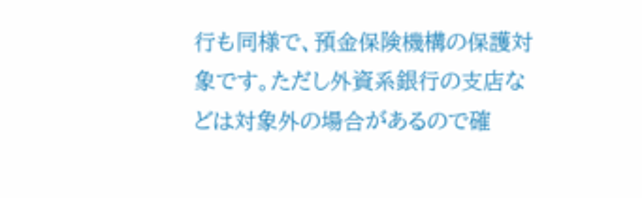行も同様で、預金保険機構の保護対象です。ただし外資系銀行の支店などは対象外の場合があるので確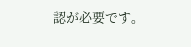認が必要です。